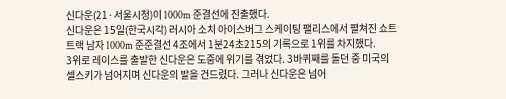신다운(21·서울시청)이 1000m 준결선에 진출했다.
신다운은 15일(한국시각) 러시아 소치 아이스버그 스케이팅 팰리스에서 펼쳐진 쇼트트랙 남자 1000m 준준결선 4조에서 1분24초215의 기록으로 1위를 차지했다.
3위로 레이스를 출발한 신다운은 도중에 위기를 겪었다. 3바퀴째를 돌던 중 미국의 셀스키가 넘어지며 신다운의 발을 건드렸다. 그러나 신다운은 넘어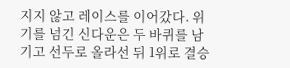지지 않고 레이스를 이어갔다. 위기를 넘긴 신다운은 두 바퀴를 남기고 선두로 올라선 뒤 1위로 결승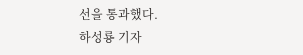선을 통과했다.
하성룡 기자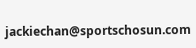jackiechan@sportschosun.com